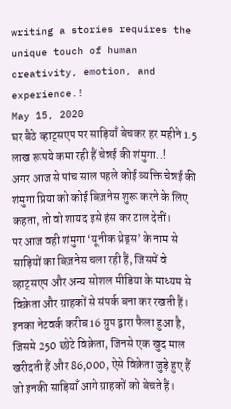writing a stories requires the unique touch of human creativity, emotion, and experience.!
May 15, 2020
घर बैठे व्हाट्सएप पर साड़ियाँ बेचकर हर महीने 1.5 लाख रूपये कमा रही हैं चेन्नई की शंमुगा..!
अगर आज से पांच साल पहले कोई व्यक्ति चेन्नई की शंमुगा प्रिया को कोई बिज़नेस शुरू करने के लिए कहता, तो वो शायद इसे हंस कर टाल देतीं।
पर आज वही शंमुगा ‘यूनीक थ्रेड्स’ के नाम से साड़ियों का बिज़नेस चला रही हैं, जिसमें वे व्हाट्सएप और अन्य सोशल मीडिया के माध्यम से विक्रेता और ग्राहकों से संपर्क बना कर रखती हैं। इनका नेटवर्क करीब 16 ग्रुप द्वारा फैला हुआ है, जिसमे 250 छोटे विक्रेता, जिनसे एक खुद माल खरीदती हैं और 86,000, ऐसे विक्रेता जुड़े हुए हैं जो इनकी साड़ियाँ आगे ग्राहकों को बेचते हैं।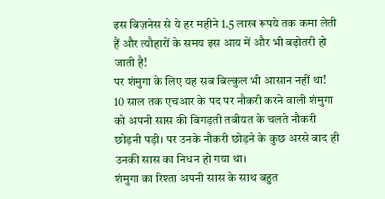इस बिज़नेस से ये हर महीने 1.5 लाख रूपये तक कमा लेती हैं और त्यौहारों के समय इस आय में और भी बढ़ोतरी हो जाती है!
पर शंमुगा के लिए यह सब बिल्कुल भी आसान नहीं था!
10 साल तक एचआर के पद पर नौकरी करने वाली शंमुगा को अपनी सास की बिगड़ती तबीयत के चलते नौकरी छोड़नी पड़ी। पर उनके नौकरी छोड़ने के कुछ अरसे बाद ही उनकी सास का निधन हो गया था।
शंमुगा का रिश्ता अपनी सास के साथ बहुत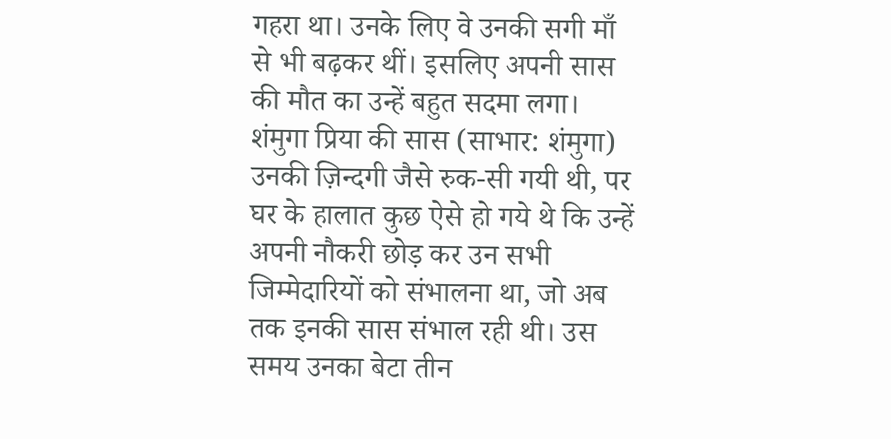गहरा था। उनके लिए वे उनकी सगी माँ से भी बढ़कर थीं। इसलिए अपनी सास की मौत का उन्हें बहुत सदमा लगा।
शंमुगा प्रिया की सास (साभार: शंमुगा)
उनकी ज़िन्दगी जैसे रुक-सी गयी थी, पर घर के हालात कुछ ऐसे हो गये थे कि उन्हें अपनी नौकरी छोड़ कर उन सभी जिम्मेदारियों को संभालना था, जो अब तक इनकी सास संभाल रही थी। उस समय उनका बेटा तीन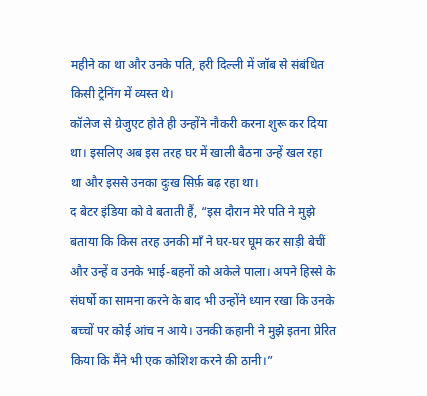महीने का था और उनके पति, हरी दिल्ली में जॉब से संबंधित किसी ट्रेनिंग में व्यस्त थे।
कॉलेज से ग्रेजुएट होते ही उन्होंने नौकरी करना शुरू कर दिया था। इसलिए अब इस तरह घर में खाली बैठना उन्हें खल रहा था और इससे उनका दुःख सिर्फ़ बढ़ रहा था।
द बेटर इंडिया को वे बताती हैं, “इस दौरान मेरे पति ने मुझे बताया कि किस तरह उनकी माँ ने घर-घर घूम कर साड़ी बेचीं और उन्हें व उनके भाई-बहनों को अकेले पाला। अपने हिस्से के संघर्षो का सामना करने के बाद भी उन्होंने ध्यान रखा कि उनके बच्चों पर कोई आंच न आये। उनकी कहानी ने मुझे इतना प्रेरित किया कि मैंने भी एक कोशिश करने की ठानी।”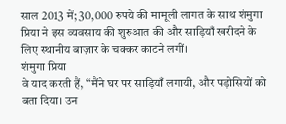साल 2013 में; 30,000 रुपये की मामूली लागत के साथ शंमुगा प्रिया ने इस व्यवसाय की शुरुआत की और साड़ियाँ खरीदने के लिए स्थानीय बाज़ार के चक्कर काटने लगीं।
शंमुगा प्रिया
वे याद करती हैं, “मैंने घर पर साड़ियाँ लगायी, और पड़ोसियों को बता दिया। उन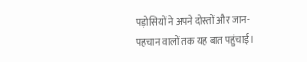पड़ोसियों ने अपने दोस्तों और जान-पहचान वालों तक यह बात पहुंचाई।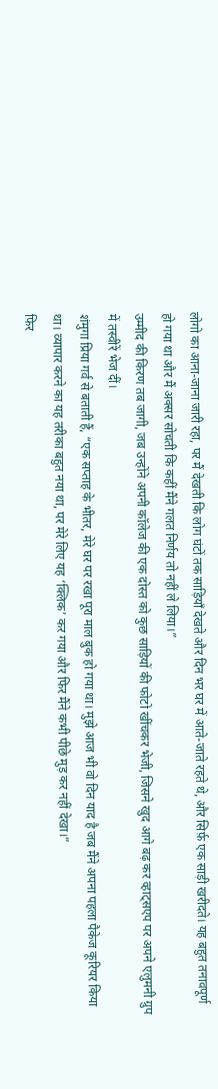लोगो का आना-जाना जारी रहा, पर मैं देखती कि लोग घंटों तक साड़ियाँ देखते और दिन भर घर में आते-जाते रहते थे, और सिर्फ़ एक साड़ी खरीदते। यह बहुत तनावपूर्ण हो गया था और मैं अक्सर सोचती कि कहीं मैंने गलत निर्णय तो नहीं ले लिया।”
उम्मीद की किरण तब जागी, जब उन्होंने अपनी कॉलेज की एक दोस्त को कुछ साड़ियों की फोटो खींचकर भेजी, जिसने खुद आगे बढ़ कर व्हाट्सएप पर अपने एलुमनी ग्रुप में तस्वीरें भेज दीं।
शंमुगा प्रिया गर्व से बताती हैं, “एक सप्ताह के भीतर, मेरे घर पर रखा पूरा माल बुक हो गया था। मुझे आज भी वो दिन याद है जब मैंने अपना पहला पैकेज कूरियर किया था। व्यापार करने का यह तरीका बहुत नया था, पर मेरे लिए यह ‘क्लिक’ कर गया और फिर मैंने कभी पीछे मुड़ कर नहीं देखा।”
फिर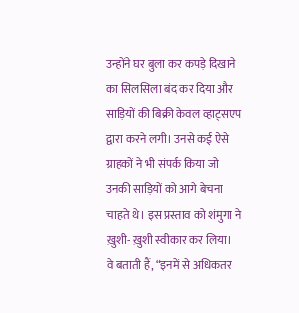उन्होंने घर बुला कर कपड़े दिखाने का सिलसिला बंद कर दिया और साड़ियों की बिक्री केवल व्हाट्सएप द्वारा करने लगी। उनसे कई ऐसे ग्राहकों ने भी संपर्क किया जो उनकी साड़ियों को आगे बेचना चाहते थे। इस प्रस्ताव को शंमुगा ने ख़ुशी- ख़ुशी स्वीकार कर लिया।
वे बताती हैं, “इनमें से अधिकतर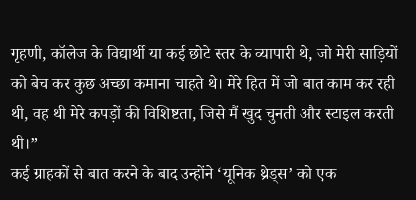गृहणी, कॉलेज के विद्यार्थी या कई छोटे स्तर के व्यापारी थे, जो मेरी साड़ियों को बेच कर कुछ अच्छा कमाना चाहते थे। मेरे हित में जो बात काम कर रही थी, वह थी मेरे कपड़ों की विशिष्टता, जिसे मैं खुद चुनती और स्टाइल करती थी।”
कई ग्राहकों से बात करने के बाद उन्होंने ‘यूनिक थ्रेड्स’ को एक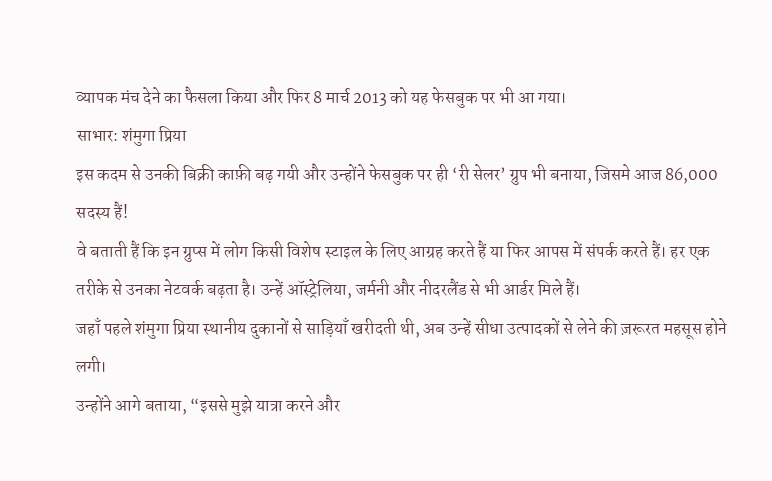व्यापक मंच देने का फैसला किया और फिर 8 मार्च 2013 को यह फेसबुक पर भी आ गया।
साभार: शंमुगा प्रिया
इस कदम से उनकी बिक्री काफ़ी बढ़ गयी और उन्होंने फेसबुक पर ही ‘री सेलर’ ग्रुप भी बनाया, जिसमे आज 86,000 सदस्य हैं!
वे बताती हैं कि इन ग्रुप्स में लोग किसी विशेष स्टाइल के लिए आग्रह करते हैं या फिर आपस में संपर्क करते हैं। हर एक तरीके से उनका नेटवर्क बढ़ता है। उन्हें ऑस्ट्रेलिया, जर्मनी और नीदरलैंड से भी आर्डर मिले हैं।
जहाँ पहले शंमुगा प्रिया स्थानीय दुकानों से साड़ियाँ खरीदती थी, अब उन्हें सीधा उत्पादकों से लेने की ज़रूरत महसूस होने लगी।
उन्होंने आगे बताया, “इससे मुझे यात्रा करने और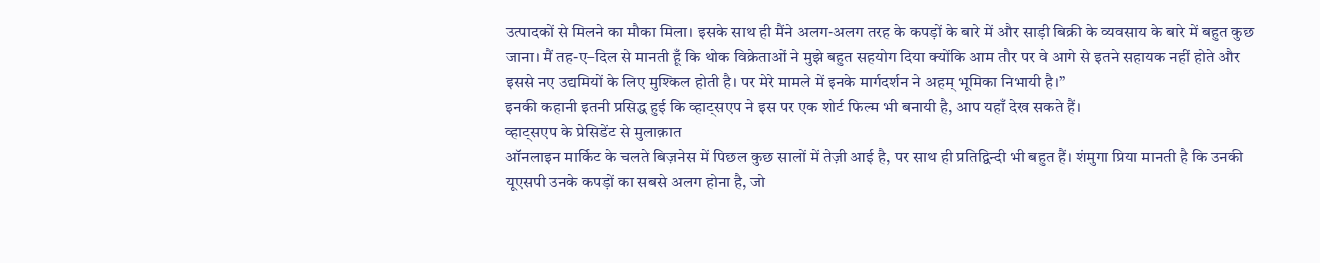उत्पादकों से मिलने का मौका मिला। इसके साथ ही मैंने अलग-अलग तरह के कपड़ों के बारे में और साड़ी बिक्री के व्यवसाय के बारे में बहुत कुछ जाना। मैं तह-ए–दिल से मानती हूँ कि थोक विक्रेताओं ने मुझे बहुत सहयोग दिया क्योंकि आम तौर पर वे आगे से इतने सहायक नहीं होते और इससे नए उद्यमियों के लिए मुश्किल होती है। पर मेरे मामले में इनके मार्गदर्शन ने अहम् भूमिका निभायी है।”
इनकी कहानी इतनी प्रसिद्ध हुई कि व्हाट्सएप ने इस पर एक शोर्ट फिल्म भी बनायी है, आप यहाँ देख सकते हैं।
व्हाट्सएप के प्रेसिडेंट से मुलाक़ात
ऑनलाइन मार्किट के चलते बिज़नेस में पिछल कुछ सालों में तेज़ी आई है, पर साथ ही प्रतिद्विन्दी भी बहुत हैं। शंमुगा प्रिया मानती है कि उनकी यूएसपी उनके कपड़ों का सबसे अलग होना है, जो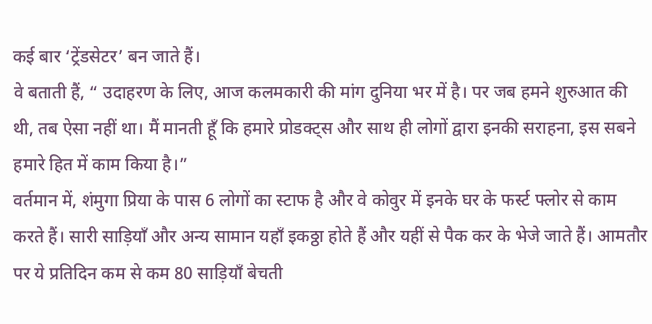कई बार ‘ट्रेंडसेटर’ बन जाते हैं।
वे बताती हैं, “ उदाहरण के लिए, आज कलमकारी की मांग दुनिया भर में है। पर जब हमने शुरुआत की थी, तब ऐसा नहीं था। मैं मानती हूँ कि हमारे प्रोडक्ट्स और साथ ही लोगों द्वारा इनकी सराहना, इस सबने हमारे हित में काम किया है।”
वर्तमान में, शंमुगा प्रिया के पास 6 लोगों का स्टाफ है और वे कोवुर में इनके घर के फर्स्ट फ्लोर से काम करते हैं। सारी साड़ियाँ और अन्य सामान यहाँ इकठ्ठा होते हैं और यहीं से पैक कर के भेजे जाते हैं। आमतौर पर ये प्रतिदिन कम से कम 80 साड़ियाँ बेचती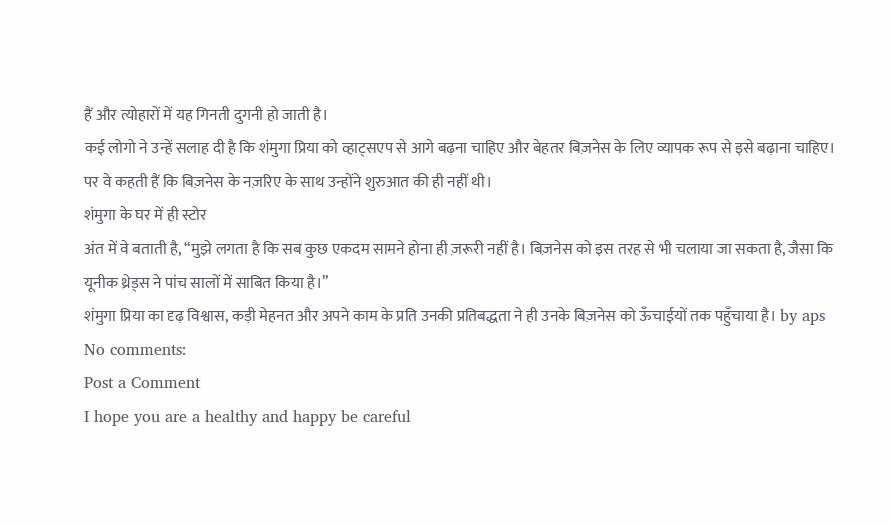हैं और त्योहारों में यह गिनती दुगनी हो जाती है।
कई लोगो ने उन्हें सलाह दी है कि शंमुगा प्रिया को व्हाट्सएप से आगे बढ़ना चाहिए और बेहतर बिज़नेस के लिए व्यापक रूप से इसे बढ़ाना चाहिए। पर वे कहती हैं कि बिज़नेस के नज़रिए के साथ उन्होंने शुरुआत की ही नहीं थी।
शंमुगा के घर में ही स्टोर
अंत में वे बताती है, “मुझे लगता है कि सब कुछ एकदम सामने होना ही ज़रूरी नहीं है। बिज़नेस को इस तरह से भी चलाया जा सकता है, जैसा कि यूनीक थ्रेड्स ने पांच सालों में साबित किया है।”
शंमुगा प्रिया का दृढ़ विश्वास, कड़ी मेहनत और अपने काम के प्रति उनकी प्रतिबद्धता ने ही उनके बिज़नेस को ऊँचाईयों तक पहुँचाया है। by aps
No comments:
Post a Comment
I hope you are a healthy and happy be careful